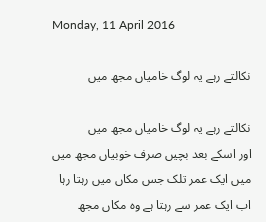Monday, 11 April 2016

نکالتے رہے یہ لوگ خامیاں مجھ میں

نکالتے رہے یہ لوگ خامیاں مجھ میں
اور اسکے بعد بچیں صرف خوبیاں مجھ میں
میں ایک عمر تلک جس مکاں میں رہتا رہا
اب ایک عمر سے رہتا ہے وہ مکاں مجھ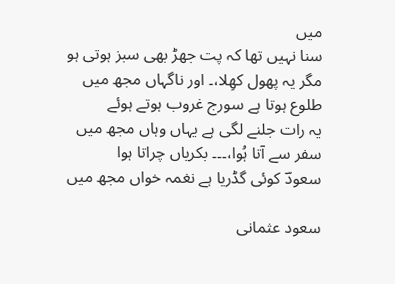میں
سنا نہیں تھا کہ پت جھڑ بھی سبز ہوتی ہو
مگر یہ پھول کھِلا،۔ اور ناگہاں مجھ میں
طلوع ہوتا ہے سورج غروب ہوتے ہوئے
یہ رات جلنے لگی ہے یہاں وہاں مجھ میں
سفر سے آتا ہُوا،۔۔۔ بکریاں چراتا ہوا
سعودؔ کوئی گڈریا ہے نغمہ خواں مجھ میں

سعود عثمانی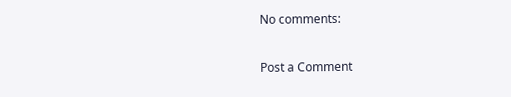No comments:

Post a Comment